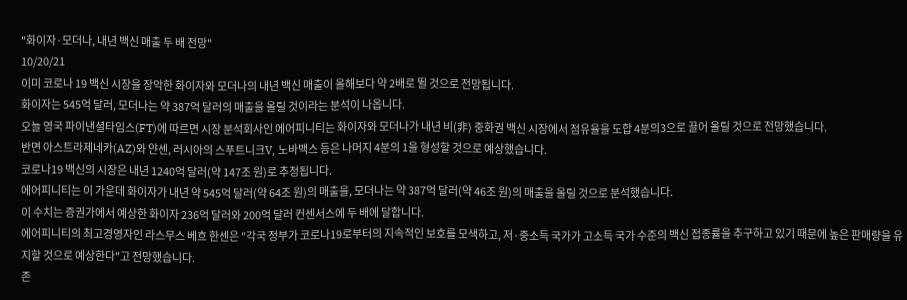"화이자·모더나, 내년 백신 매출 두 배 전망"
10/20/21
이미 코로나 19 백신 시장을 장악한 화이자와 모더나의 내년 백신 매출이 올해보다 약 2배로 뛸 것으로 전망됩니다.
화이자는 545억 달러, 모더나는 약 387억 달러의 매출을 올릴 것이라는 분석이 나옵니다.
오늘 영국 파이낸셜타임스(FT)에 따르면 시장 분석회사인 에어피니티는 화이자와 모더나가 내년 비(非) 중화권 백신 시장에서 점유율을 도합 4분의3으로 끌어 올릴 것으로 전망했습니다.
반면 아스트라제네카(AZ)와 얀센, 러시아의 스푸트니크V, 노바백스 등은 나머지 4분의 1을 형성할 것으로 예상했습니다.
코로나19 백신의 시장은 내년 1240억 달러(약 147조 원)로 추정됩니다.
에어피니티는 이 가운데 화이자가 내년 약 545억 달러(약 64조 원)의 매출을, 모더나는 약 387억 달러(약 46조 원)의 매출을 올릴 것으로 분석했습니다.
이 수치는 증권가에서 예상한 화이자 236억 달러와 200억 달러 컨센서스에 두 배에 달합니다.
에어피니티의 최고경영자인 라스무스 베흐 한센은 "각국 정부가 코로나19로부터의 지속적인 보호를 모색하고, 저·중소득 국가가 고소득 국가 수준의 백신 접종률을 추구하고 있기 때문에 높은 판매량을 유지할 것으로 예상한다"고 전망했습니다.
존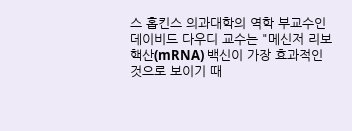스 홉킨스 의과대학의 역학 부교수인 데이비드 다우디 교수는 "메신저 리보핵산(mRNA) 백신이 가장 효과적인 것으로 보이기 때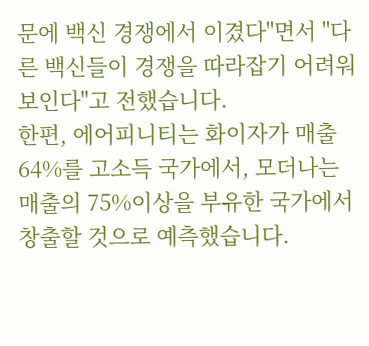문에 백신 경쟁에서 이겼다"면서 "다른 백신들이 경쟁을 따라잡기 어려워 보인다"고 전했습니다.
한편, 에어피니티는 화이자가 매출 64%를 고소득 국가에서, 모더나는 매출의 75%이상을 부유한 국가에서 창출할 것으로 예측했습니다.